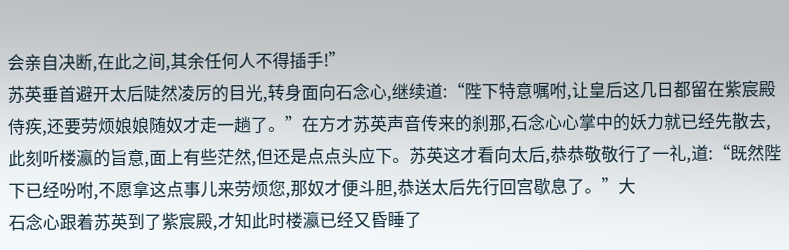会亲自决断,在此之间,其余任何人不得插手!”
苏英垂首避开太后陡然凌厉的目光,转身面向石念心,继续道:“陛下特意嘱咐,让皇后这几日都留在紫宸殿侍疾,还要劳烦娘娘随奴才走一趟了。”在方才苏英声音传来的刹那,石念心心掌中的妖力就已经先散去,此刻听楼瀛的旨意,面上有些茫然,但还是点点头应下。苏英这才看向太后,恭恭敬敬行了一礼,道:“既然陛下已经吩咐,不愿拿这点事儿来劳烦您,那奴才便斗胆,恭送太后先行回宫歇息了。”大
石念心跟着苏英到了紫宸殿,才知此时楼瀛已经又昏睡了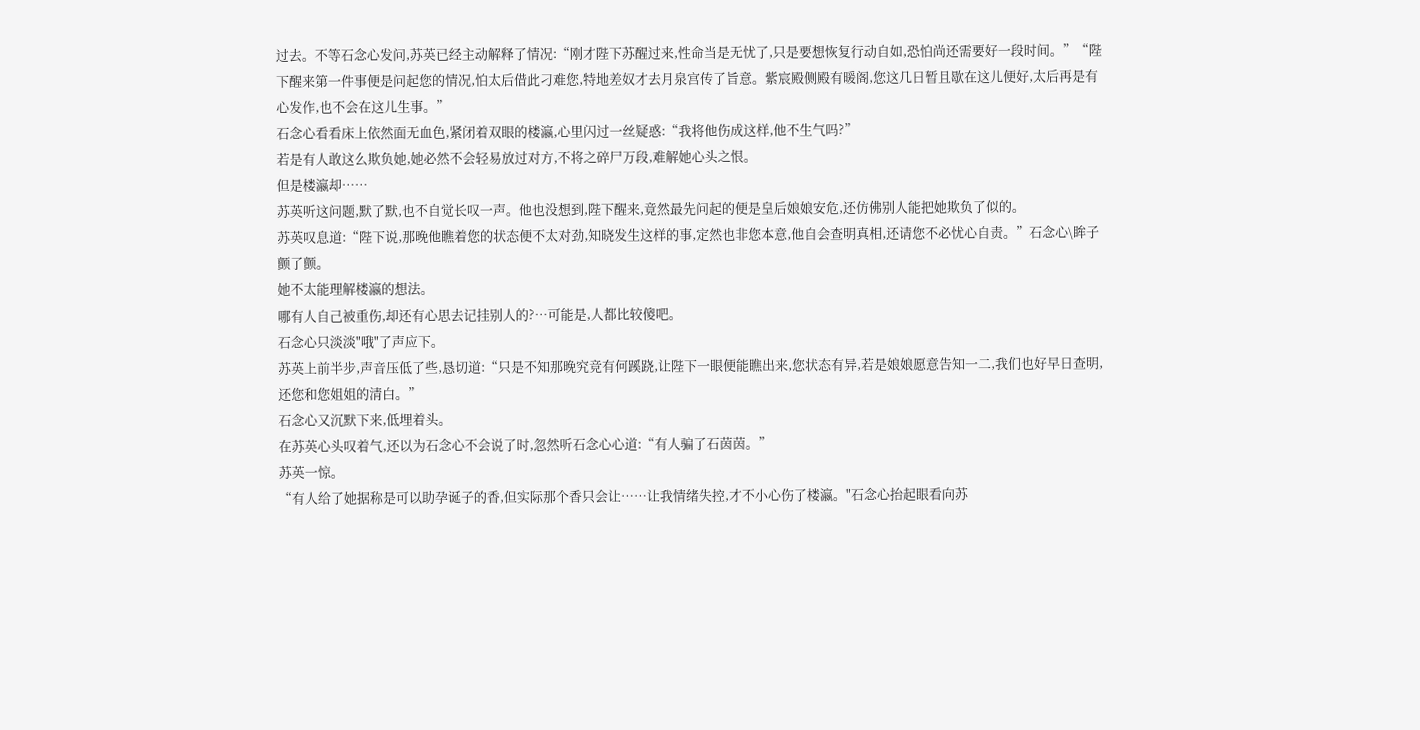过去。不等石念心发问,苏英已经主动解释了情况:“刚才陛下苏醒过来,性命当是无忧了,只是要想恢复行动自如,恐怕尚还需要好一段时间。”“陛下醒来第一件事便是问起您的情况,怕太后借此刁难您,特地差奴才去月泉宫传了旨意。紫宸殿侧殿有暖阁,您这几日暂且歇在这儿便好,太后再是有心发作,也不会在这儿生事。”
石念心看看床上依然面无血色,紧闭着双眼的楼瀛,心里闪过一丝疑惑:“我将他伤成这样,他不生气吗?”
若是有人敢这么欺负她,她必然不会轻易放过对方,不将之碎尸万段,难解她心头之恨。
但是楼瀛却……
苏英听这问题,默了默,也不自觉长叹一声。他也没想到,陛下醒来,竟然最先问起的便是皇后娘娘安危,还仿佛别人能把她欺负了似的。
苏英叹息道:“陛下说,那晚他瞧着您的状态便不太对劲,知晓发生这样的事,定然也非您本意,他自会查明真相,还请您不必忧心自责。”石念心\眸子颤了颤。
她不太能理解楼瀛的想法。
哪有人自己被重伤,却还有心思去记挂别人的?…可能是,人都比较傻吧。
石念心只淡淡"哦"了声应下。
苏英上前半步,声音压低了些,恳切道:“只是不知那晚究竞有何蹊跷,让陛下一眼便能瞧出来,您状态有异,若是娘娘愿意告知一二,我们也好早日查明,还您和您姐姐的清白。”
石念心又沉默下来,低埋着头。
在苏英心头叹着气,还以为石念心不会说了时,忽然听石念心心道:“有人骗了石茵茵。”
苏英一惊。
“有人给了她据称是可以助孕诞子的香,但实际那个香只会让……让我情绪失控,才不小心伤了楼瀛。"石念心抬起眼看向苏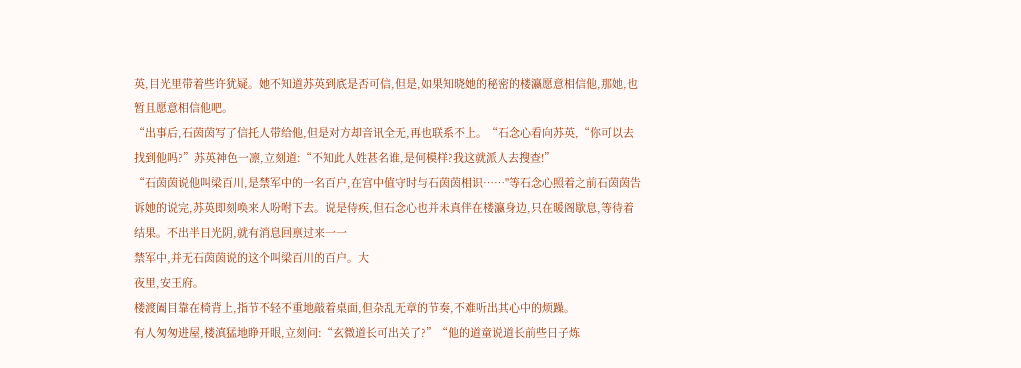英,目光里带着些许犹疑。她不知道苏英到底是否可信,但是,如果知晓她的秘密的楼瀛愿意相信他,那她,也暂且愿意相信他吧。
“出事后,石茵茵写了信托人带给他,但是对方却音讯全无,再也联系不上。“石念心看向苏英,“你可以去找到他吗?”苏英神色一凛,立刻道:“不知此人姓甚名谁,是何模样?我这就派人去搜查!”
“石茵茵说他叫梁百川,是禁军中的一名百户,在宫中值守时与石茵茵相识……"等石念心照着之前石茵茵告诉她的说完,苏英即刻唤来人吩咐下去。说是侍疾,但石念心也并未真伴在楼瀛身边,只在暖阁歇息,等待着结果。不出半日光阴,就有消息回禀过来一一
禁军中,并无石茵茵说的这个叫梁百川的百户。大
夜里,安王府。
楼渡阖目靠在椅背上,指节不轻不重地敲着桌面,但杂乱无章的节奏,不难听出其心中的烦躁。
有人匆匆进屋,楼滇猛地睁开眼,立刻问:“玄微道长可出关了?”“他的道童说道长前些日子炼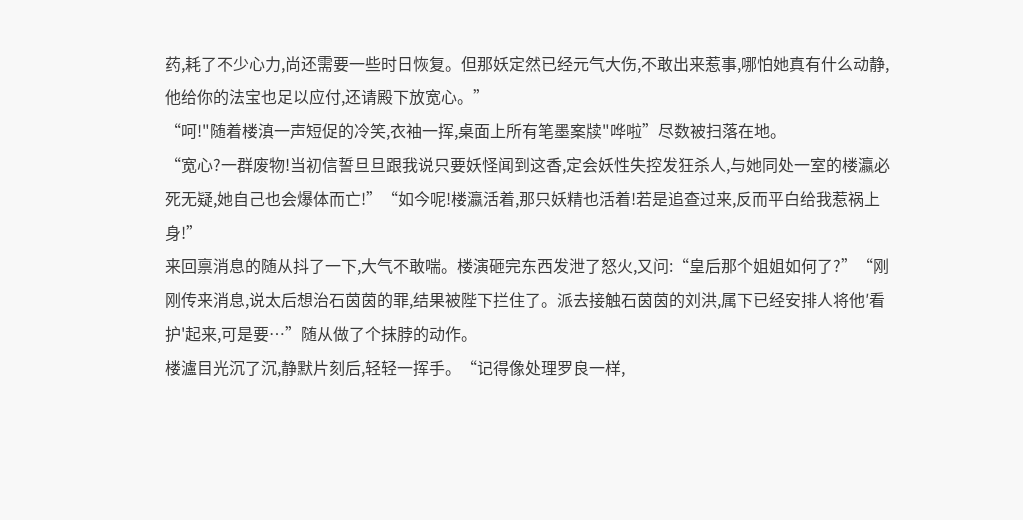药,耗了不少心力,尚还需要一些时日恢复。但那妖定然已经元气大伤,不敢出来惹事,哪怕她真有什么动静,他给你的法宝也足以应付,还请殿下放宽心。”
“呵!"随着楼滇一声短促的冷笑,衣袖一挥,桌面上所有笔墨案牍"哗啦”尽数被扫落在地。
“宽心?一群废物!当初信誓旦旦跟我说只要妖怪闻到这香,定会妖性失控发狂杀人,与她同处一室的楼瀛必死无疑,她自己也会爆体而亡!”“如今呢!楼瀛活着,那只妖精也活着!若是追查过来,反而平白给我惹祸上身!”
来回禀消息的随从抖了一下,大气不敢喘。楼演砸完东西发泄了怒火,又问:“皇后那个姐姐如何了?”“刚刚传来消息,说太后想治石茵茵的罪,结果被陛下拦住了。派去接触石茵茵的刘洪,属下已经安排人将他′看护'起来,可是要…”随从做了个抹脖的动作。
楼瀘目光沉了沉,静默片刻后,轻轻一挥手。“记得像处理罗良一样,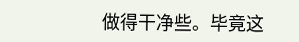做得干净些。毕竟这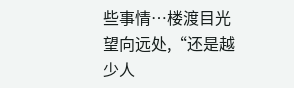些事情…楼渡目光望向远处,“还是越少人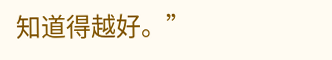知道得越好。”